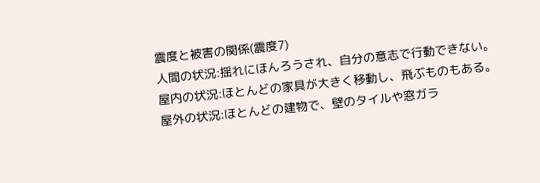震度と被害の関係(震度7)
人間の状況:揺れにほんろうされ、自分の意志で行動できない。
屋内の状況:ほとんどの家具が大きく移動し、飛ぶものもある。
屋外の状況:ほとんどの建物で、壁のタイルや窓ガラ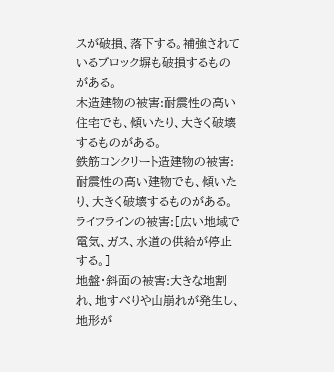スが破損、落下する。補強されているブロック塀も破損するものがある。
木造建物の被害:耐震性の高い住宅でも、傾いたり、大きく破壊するものがある。
鉄筋コンクリート造建物の被害:耐震性の高い建物でも、傾いたり、大きく破壊するものがある。
ライフラインの被害:[広い地域で電気、ガス、水道の供給が停止する。]
地盤・斜面の被害:大きな地割れ、地すべりや山崩れが発生し、地形が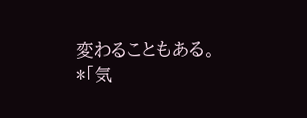変わることもある。
*「気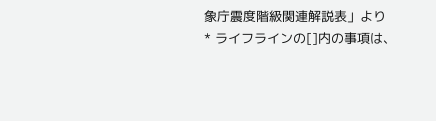象庁震度階級関連解説表」より
* ライフラインの[]内の事項は、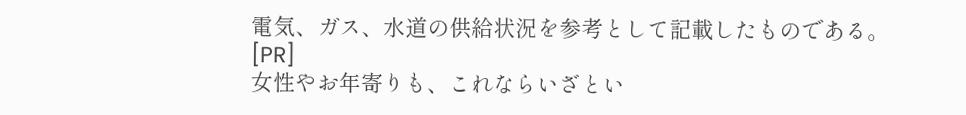電気、ガス、水道の供給状況を参考として記載したものである。
[PR]
女性やお年寄りも、これならいざとい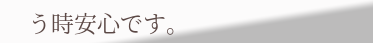う時安心です。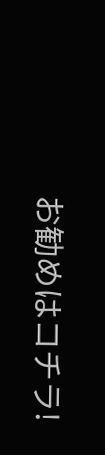お勧めはコチラ!